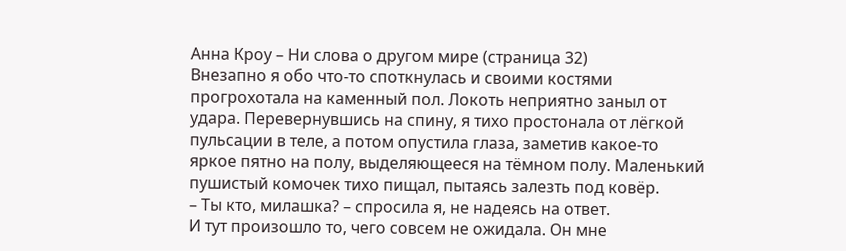Анна Кроу – Ни слова о другом мире (страница 32)
Внезапно я обо что-то споткнулась и своими костями прогрохотала на каменный пол. Локоть неприятно заныл от удара. Перевернувшись на спину, я тихо простонала от лёгкой пульсации в теле, а потом опустила глаза, заметив какое-то яркое пятно на полу, выделяющееся на тёмном полу. Маленький пушистый комочек тихо пищал, пытаясь залезть под ковёр.
– Ты кто, милашка? – спросила я, не надеясь на ответ.
И тут произошло то, чего совсем не ожидала. Он мне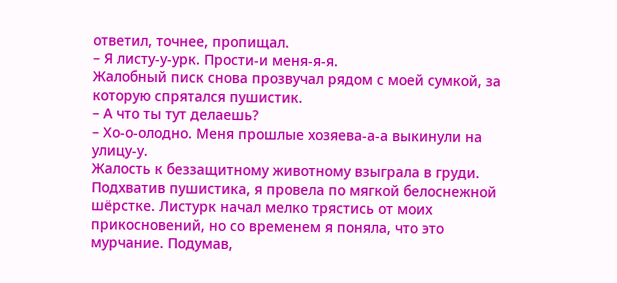ответил, точнее, пропищал.
– Я листу-у-урк. Прости-и меня-я-я.
Жалобный писк снова прозвучал рядом с моей сумкой, за которую спрятался пушистик.
– А что ты тут делаешь?
– Хо-о-олодно. Меня прошлые хозяева-а-а выкинули на улицу-у.
Жалость к беззащитному животному взыграла в груди. Подхватив пушистика, я провела по мягкой белоснежной шёрстке. Листурк начал мелко трястись от моих прикосновений, но со временем я поняла, что это мурчание. Подумав,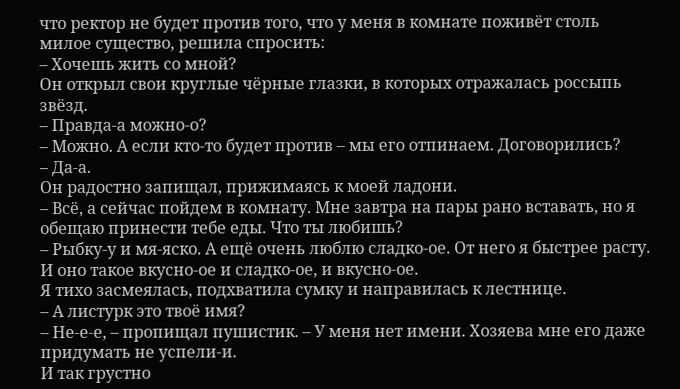что ректор не будет против того, что у меня в комнате поживёт столь милое существо, решила спросить:
– Хочешь жить со мной?
Он открыл свои круглые чёрные глазки, в которых отражалась россыпь звёзд.
– Правда-а можно-о?
– Можно. А если кто-то будет против – мы его отпинаем. Договорились?
– Да-а.
Он радостно запищал, прижимаясь к моей ладони.
– Всё, а сейчас пойдем в комнату. Мне завтра на пары рано вставать, но я обещаю принести тебе еды. Что ты любишь?
– Рыбку-у и мя-яско. А ещё очень люблю сладко-ое. От него я быстрее расту. И оно такое вкусно-ое и сладко-ое, и вкусно-ое.
Я тихо засмеялась, подхватила сумку и направилась к лестнице.
– А листурк это твоё имя?
– Не-е-е, – пропищал пушистик. – У меня нет имени. Хозяева мне его даже придумать не успели-и.
И так грустно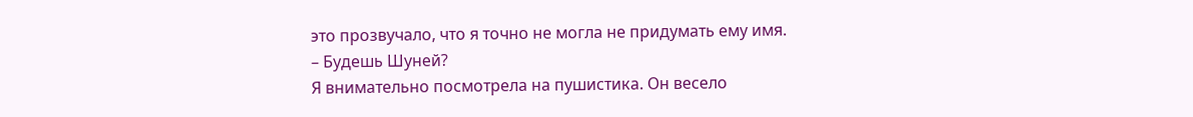это прозвучало, что я точно не могла не придумать ему имя.
– Будешь Шуней?
Я внимательно посмотрела на пушистика. Он весело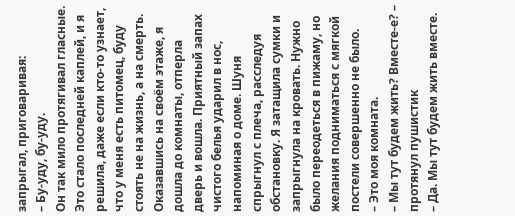запрыгал, приговаривая:
– Бу-уду, бу-уду.
Он так мило протягивал гласные. Это стало последней каплей, и я решила, даже если кто-то узнает, что у меня есть питомец, буду стоять не на жизнь, а на смерть.
Оказавшись на своём этаже, я дошла до комнаты, отперла дверь и вошла. Приятный запах чистого белья ударил в нос, напоминая о доме. Шуня спрыгнул с плеча, расследуя обстановку. Я затащила сумки и запрыгнула на кровать. Нужно было переодеться в пижаму, но желания подниматься с мягкой постели совершенно не было.
– Это моя комната.
– Мы тут будем жить? Вместе-е? – протянул пушистик
– Да. Мы тут будем жить вместе.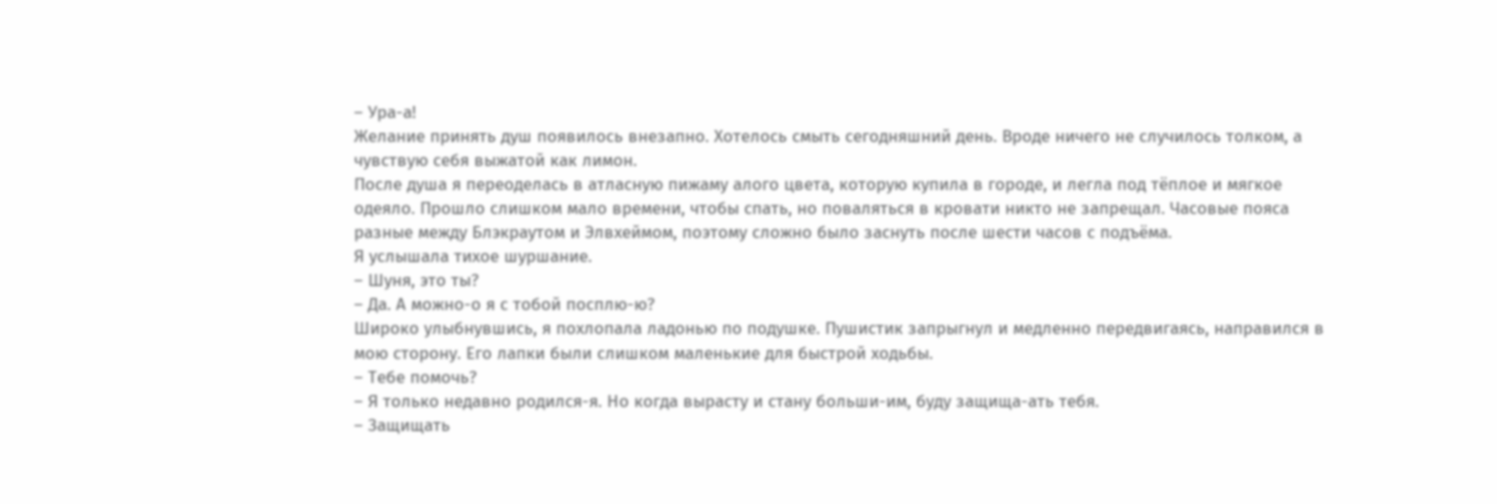– Ура-а!
Желание принять душ появилось внезапно. Хотелось смыть сегодняшний день. Вроде ничего не случилось толком, а чувствую себя выжатой как лимон.
После душа я переоделась в атласную пижаму алого цвета, которую купила в городе, и легла под тёплое и мягкое одеяло. Прошло слишком мало времени, чтобы спать, но поваляться в кровати никто не запрещал. Часовые пояса разные между Блэкраутом и Элвхеймом, поэтому сложно было заснуть после шести часов с подъёма.
Я услышала тихое шуршание.
– Шуня, это ты?
– Да. А можно-о я с тобой посплю-ю?
Широко улыбнувшись, я похлопала ладонью по подушке. Пушистик запрыгнул и медленно передвигаясь, направился в мою сторону. Его лапки были слишком маленькие для быстрой ходьбы.
– Тебе помочь?
– Я только недавно родился-я. Но когда вырасту и стану больши-им, буду защища-ать тебя.
– Защищать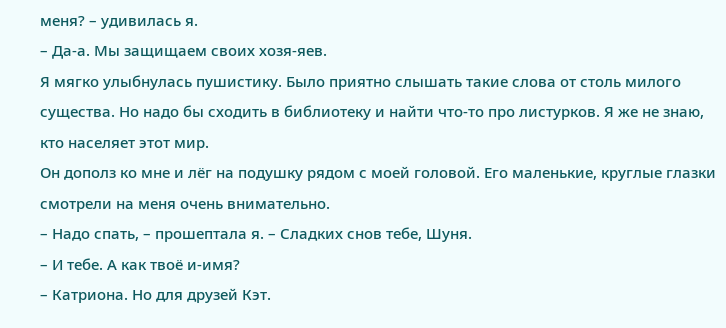меня? – удивилась я.
– Да-а. Мы защищаем своих хозя-яев.
Я мягко улыбнулась пушистику. Было приятно слышать такие слова от столь милого существа. Но надо бы сходить в библиотеку и найти что-то про листурков. Я же не знаю, кто населяет этот мир.
Он дополз ко мне и лёг на подушку рядом с моей головой. Его маленькие, круглые глазки смотрели на меня очень внимательно.
– Надо спать, – прошептала я. – Сладких снов тебе, Шуня.
– И тебе. А как твоё и-имя?
– Катриона. Но для друзей Кэт.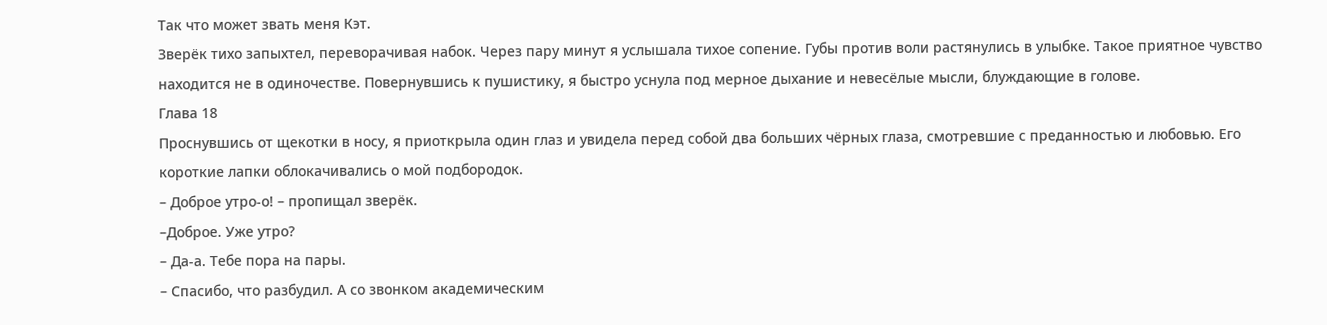Так что может звать меня Кэт.
Зверёк тихо запыхтел, переворачивая набок. Через пару минут я услышала тихое сопение. Губы против воли растянулись в улыбке. Такое приятное чувство находится не в одиночестве. Повернувшись к пушистику, я быстро уснула под мерное дыхание и невесёлые мысли, блуждающие в голове.
Глава 18
Проснувшись от щекотки в носу, я приоткрыла один глаз и увидела перед собой два больших чёрных глаза, смотревшие с преданностью и любовью. Его короткие лапки облокачивались о мой подбородок.
– Доброе утро-о! – пропищал зверёк.
–Доброе. Уже утро?
– Да-а. Тебе пора на пары.
– Спасибо, что разбудил. А со звонком академическим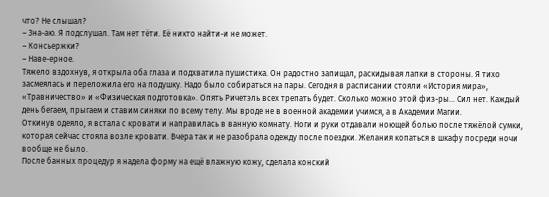что? Не слышал?
– Зна-аю. Я подслушал. Там нет тёти. Её никто найти-и не может.
– Консьержки?
– Наве-ерное.
Тяжело вздохнув, я открыла оба глаза и подхватила пушистика. Он радостно запищал, раскидывая лапки в стороны. Я тихо засмеялась и переложила его на подушку. Надо было собираться на пары. Сегодня в расписании стояли «История мира», «Травничество» и «Физическая подготовка». Опять Ричетэль всех трепать будет. Сколько можно этой физ-ры… Сил нет. Каждый день бегаем, прыгаем и ставим синяки по всему телу. Мы вроде не в военной академии учимся, а в Академии Магии.
Откинув одеяло, я встала с кровати и направилась в ванную комнату. Ноги и руки отдавали ноющей болью после тяжёлой сумки, которая сейчас стояла возле кровати. Вчера так и не разобрала одежду после поездки. Желания копаться в шкафу посреди ночи вообще не было.
После банных процедур я надела форму на ещё влажную кожу, сделала конский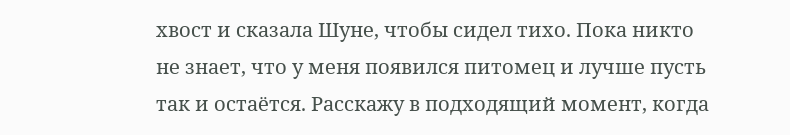хвост и сказала Шуне, чтобы сидел тихо. Пока никто не знает, что у меня появился питомец и лучше пусть так и остаётся. Расскажу в подходящий момент, когда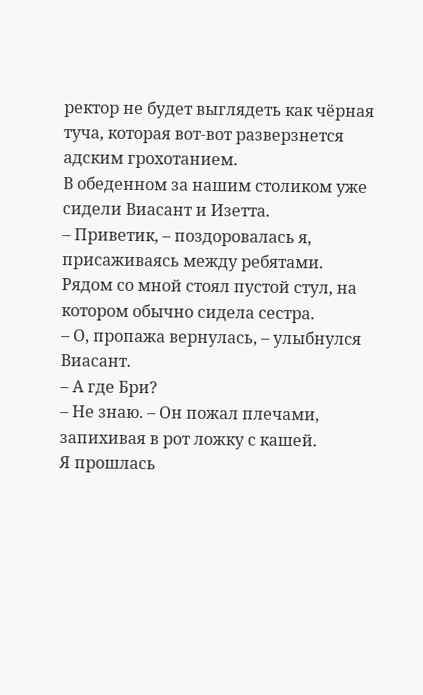ректор не будет выглядеть как чёрная туча, которая вот-вот разверзнется адским грохотанием.
В обеденном за нашим столиком уже сидели Виасант и Изетта.
– Приветик, – поздоровалась я, присаживаясь между ребятами.
Рядом со мной стоял пустой стул, на котором обычно сидела сестра.
– О, пропажа вернулась, – улыбнулся Виасант.
– А где Бри?
– Не знаю. – Он пожал плечами, запихивая в рот ложку с кашей.
Я прошлась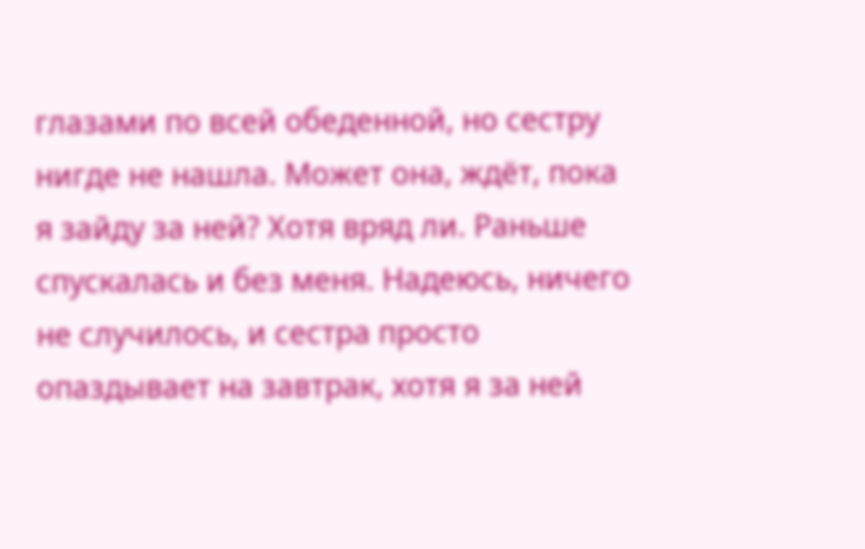глазами по всей обеденной, но сестру нигде не нашла. Может она, ждёт, пока я зайду за ней? Хотя вряд ли. Раньше спускалась и без меня. Надеюсь, ничего не случилось, и сестра просто опаздывает на завтрак, хотя я за ней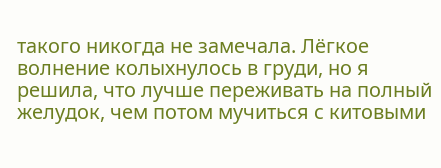такого никогда не замечала. Лёгкое волнение колыхнулось в груди, но я решила, что лучше переживать на полный желудок, чем потом мучиться с китовыми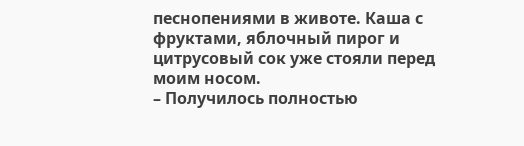песнопениями в животе. Каша с фруктами, яблочный пирог и цитрусовый сок уже стояли перед моим носом.
– Получилось полностью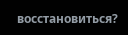восстановиться?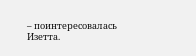– поинтересовалась Изетта.